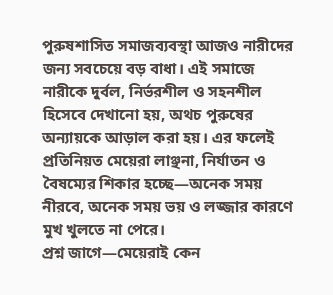পুরুষশাসিত সমাজব্যবস্থা আজও নারীদের জন্য সবচেয়ে বড় বাধা। এই সমাজে নারীকে দুর্বল, নির্ভরশীল ও সহনশীল হিসেবে দেখানো হয়, অথচ পুরুষের অন্যায়কে আড়াল করা হয়। এর ফলেই প্রতিনিয়ত মেয়েরা লাঞ্ছনা, নির্যাতন ও বৈষম্যের শিকার হচ্ছে—অনেক সময় নীরবে, অনেক সময় ভয় ও লজ্জার কারণে মুখ খুলতে না পেরে।
প্রশ্ন জাগে—মেয়েরাই কেন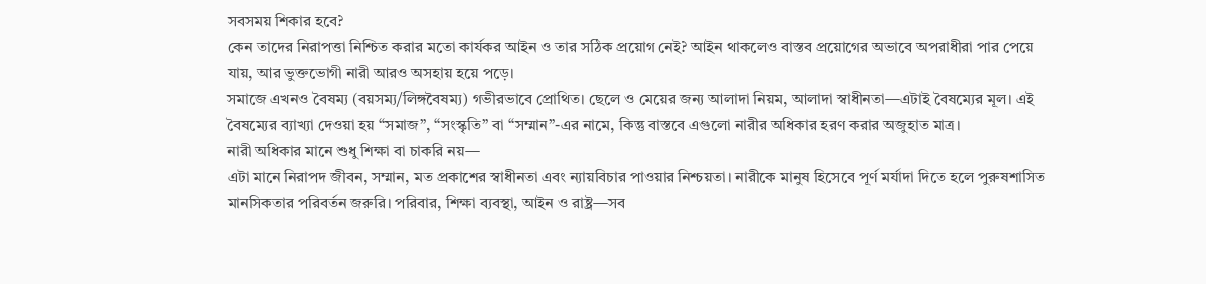সবসময় শিকার হবে?
কেন তাদের নিরাপত্তা নিশ্চিত করার মতো কার্যকর আইন ও তার সঠিক প্রয়োগ নেই? আইন থাকলেও বাস্তব প্রয়োগের অভাবে অপরাধীরা পার পেয়ে যায়, আর ভুক্তভোগী নারী আরও অসহায় হয়ে পড়ে।
সমাজে এখনও বৈষম্য (বয়সম্য/লিঙ্গবৈষম্য) গভীরভাবে প্রোথিত। ছেলে ও মেয়ের জন্য আলাদা নিয়ম, আলাদা স্বাধীনতা—এটাই বৈষম্যের মূল। এই বৈষম্যের ব্যাখ্যা দেওয়া হয় “সমাজ”, “সংস্কৃতি” বা “সম্মান”-এর নামে, কিন্তু বাস্তবে এগুলো নারীর অধিকার হরণ করার অজুহাত মাত্র।
নারী অধিকার মানে শুধু শিক্ষা বা চাকরি নয়—
এটা মানে নিরাপদ জীবন, সম্মান, মত প্রকাশের স্বাধীনতা এবং ন্যায়বিচার পাওয়ার নিশ্চয়তা। নারীকে মানুষ হিসেবে পূর্ণ মর্যাদা দিতে হলে পুরুষশাসিত মানসিকতার পরিবর্তন জরুরি। পরিবার, শিক্ষা ব্যবস্থা, আইন ও রাষ্ট্র—সব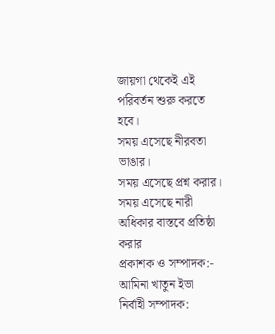জায়গা থেকেই এই পরিবর্তন শুরু করতে হবে।
সময় এসেছে নীরবতা ভাঙার।
সময় এসেছে প্রশ্ন করার।
সময় এসেছে নারী অধিকার বাস্তবে প্রতিষ্ঠা করার
প্রকাশক ও সম্পাদক:- আমিনা খাতুন ইভা
নির্বাহী সম্পাদক: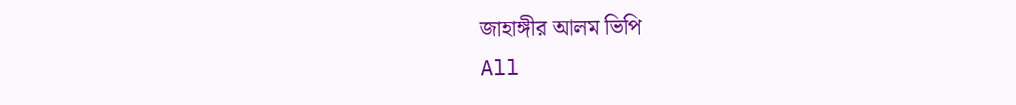জাহাঙ্গীর আলম ভিপি
All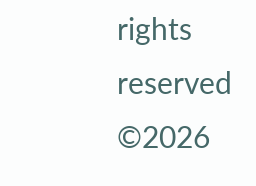rights reserved ©2026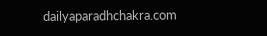dailyaparadhchakra.com